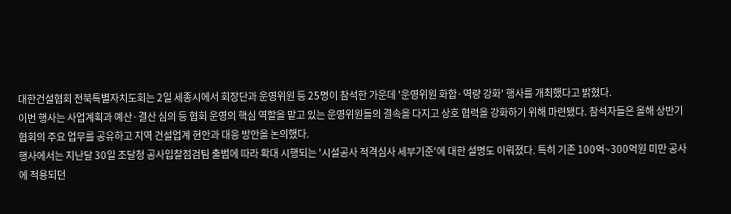대한건설협회 전북특별자치도회는 2일 세종시에서 회장단과 운영위원 등 25명이 참석한 가운데 '운영위원 화합·역량 강화' 행사를 개최했다고 밝혔다.
이번 행사는 사업계획과 예산·결산 심의 등 협회 운영의 핵심 역할을 맡고 있는 운영위원들의 결속을 다지고 상호 협력을 강화하기 위해 마련됐다. 참석자들은 올해 상반기 협회의 주요 업무를 공유하고 지역 건설업계 현안과 대응 방안을 논의했다.
행사에서는 지난달 30일 조달청 공사입찰점검팀 출범에 따라 확대 시행되는 '시설공사 적격심사 세부기준'에 대한 설명도 이뤄졌다. 특히 기존 100억~300억원 미만 공사에 적용되던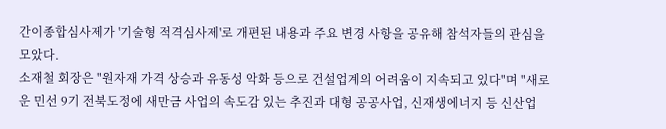간이종합심사제가 '기술형 적격심사제'로 개편된 내용과 주요 변경 사항을 공유해 참석자들의 관심을 모았다.
소재철 회장은 "원자재 가격 상승과 유동성 악화 등으로 건설업계의 어려움이 지속되고 있다"며 "새로운 민선 9기 전북도정에 새만금 사업의 속도감 있는 추진과 대형 공공사업, 신재생에너지 등 신산업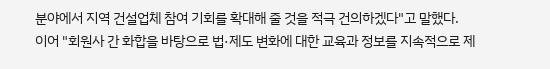분야에서 지역 건설업체 참여 기회를 확대해 줄 것을 적극 건의하겠다"고 말했다.
이어 "회원사 간 화합을 바탕으로 법·제도 변화에 대한 교육과 정보를 지속적으로 제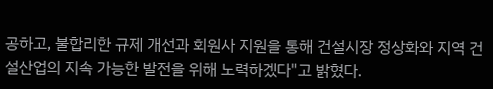공하고, 불합리한 규제 개선과 회원사 지원을 통해 건설시장 정상화와 지역 건설산업의 지속 가능한 발전을 위해 노력하겠다"고 밝혔다.